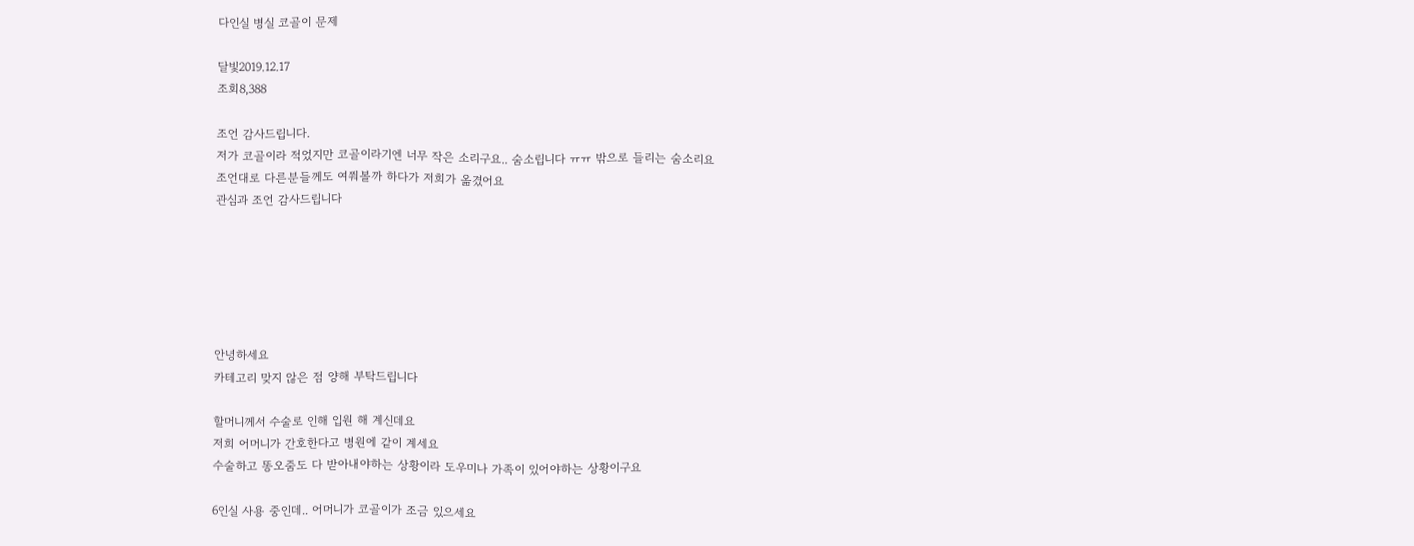다인실 병실 코골이 문제

달빛2019.12.17
조회8,388

조언 감사드립니다.
저가 코골이라 적었지만 코골이라기엔 너무 작은 소리구요.. 숨소립니다 ㅠㅠ 밖으로 들리는 숨소리요
조언대로 다른분들께도 여쭤볼까 하다가 저희가 옮겼어요
관심과 조언 감사드립니다






안녕하세요
카테고리 맞지 않은 점 양해 부탁드립니다

할머니께서 수술로 인해 입원 해 계신데요
저희 어머니가 간호한다고 병원에 같이 계세요
수술하고 똥오줌도 다 받아내야하는 상황이라 도우미나 가족이 있어야하는 상황이구요

6인실 사용 중인데.. 어머니가 코골이가 조금 있으세요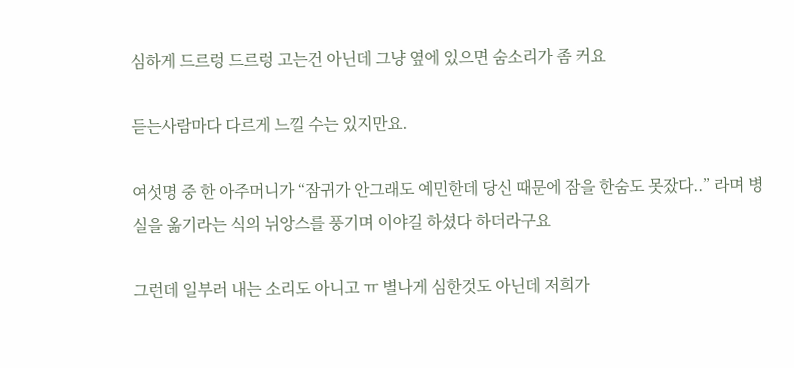심하게 드르렁 드르렁 고는건 아닌데 그냥 옆에 있으면 숨소리가 좀 커요

듣는사람마다 다르게 느낄 수는 있지만요.

여섯명 중 한 아주머니가 “잠귀가 안그래도 예민한데 당신 때문에 잠을 한숨도 못잤다..” 라며 병실을 옮기라는 식의 뉘앙스를 풍기며 이야길 하셨다 하더라구요

그런데 일부러 내는 소리도 아니고 ㅠ 별나게 심한것도 아닌데 저희가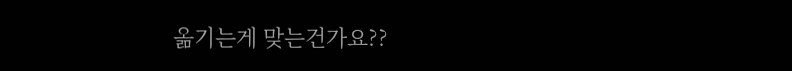옮기는게 맞는건가요??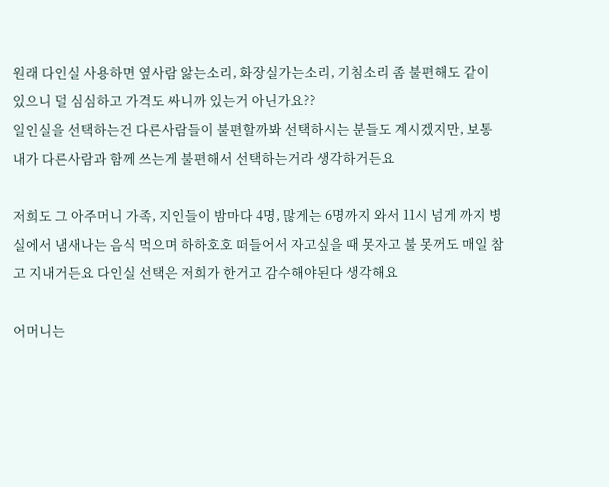원래 다인실 사용하면 옆사람 앓는소리, 화장실가는소리, 기침소리 좀 불편해도 같이 있으니 덜 심심하고 가격도 싸니까 있는거 아닌가요??
일인실을 선택하는건 다른사람들이 불편할까봐 선택하시는 분들도 계시겠지만, 보통 내가 다른사람과 함께 쓰는게 불편해서 선택하는거라 생각하거든요

저희도 그 아주머니 가족, 지인들이 밤마다 4명, 많게는 6명까지 와서 11시 넘게 까지 병실에서 냄새나는 음식 먹으며 하하호호 떠들어서 자고싶을 때 못자고 불 못꺼도 매일 참고 지내거든요 다인실 선택은 저희가 한거고 감수해야된다 생각해요

어머니는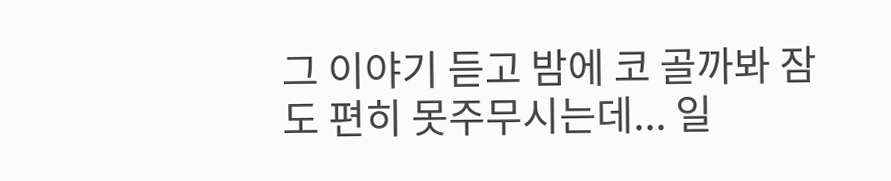그 이야기 듣고 밤에 코 골까봐 잠도 편히 못주무시는데... 일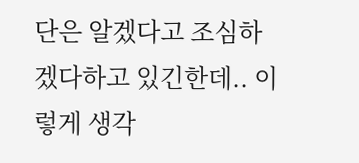단은 알겠다고 조심하겠다하고 있긴한데.. 이렇게 생각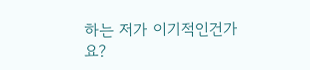하는 저가 이기적인건가요?